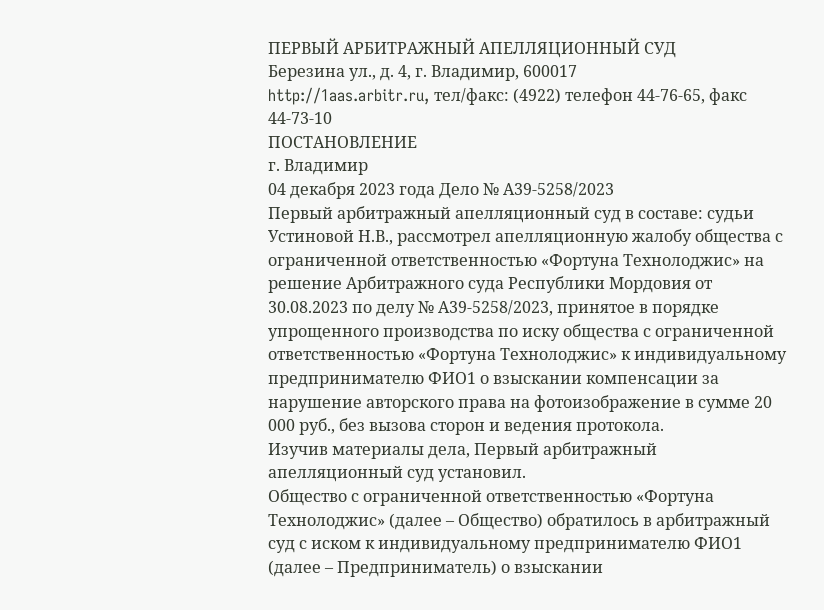ПЕРВЫЙ АРБИТРАЖНЫЙ АПЕЛЛЯЦИОННЫЙ СУД
Березина ул., д. 4, г. Владимир, 600017
http://1aas.arbitr.ru, тел/факс: (4922) телефон 44-76-65, факс 44-73-10
ПОСТАНОВЛЕНИЕ
г. Владимир
04 декабря 2023 года Дело № А39-5258/2023
Первый арбитражный апелляционный суд в составе: судьи Устиновой Н.В., рассмотрел апелляционную жалобу общества с ограниченной ответственностью «Фортуна Технолоджис» на решение Арбитражного суда Республики Мордовия от 30.08.2023 по делу № А39-5258/2023, принятое в порядке упрощенного производства по иску общества с ограниченной ответственностью «Фортуна Технолоджис» к индивидуальному предпринимателю ФИО1 о взыскании компенсации за нарушение авторского права на фотоизображение в сумме 20 000 руб., без вызова сторон и ведения протокола.
Изучив материалы дела, Первый арбитражный апелляционный суд установил.
Общество с ограниченной ответственностью «Фортуна Технолоджис» (далее – Общество) обратилось в арбитражный суд с иском к индивидуальному предпринимателю ФИО1 (далее – Предприниматель) о взыскании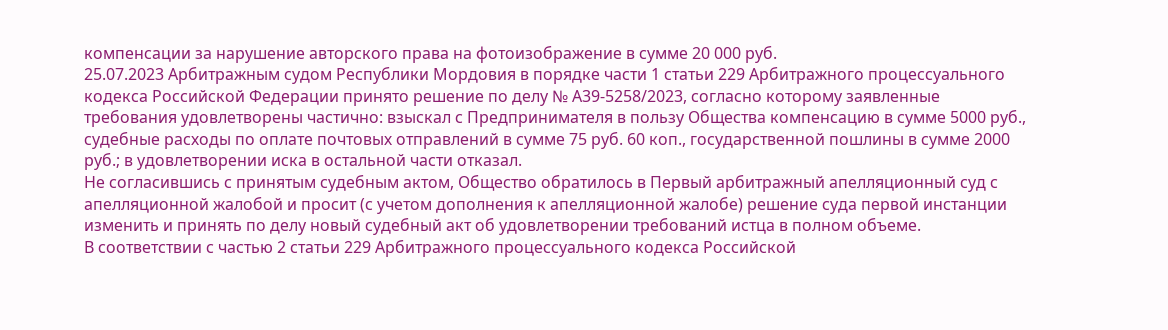компенсации за нарушение авторского права на фотоизображение в сумме 20 000 руб.
25.07.2023 Арбитражным судом Республики Мордовия в порядке части 1 статьи 229 Арбитражного процессуального кодекса Российской Федерации принято решение по делу № А39-5258/2023, согласно которому заявленные требования удовлетворены частично: взыскал с Предпринимателя в пользу Общества компенсацию в сумме 5000 руб., судебные расходы по оплате почтовых отправлений в сумме 75 руб. 60 коп., государственной пошлины в сумме 2000 руб.; в удовлетворении иска в остальной части отказал.
Не согласившись с принятым судебным актом, Общество обратилось в Первый арбитражный апелляционный суд с апелляционной жалобой и просит (с учетом дополнения к апелляционной жалобе) решение суда первой инстанции изменить и принять по делу новый судебный акт об удовлетворении требований истца в полном объеме.
В соответствии с частью 2 статьи 229 Арбитражного процессуального кодекса Российской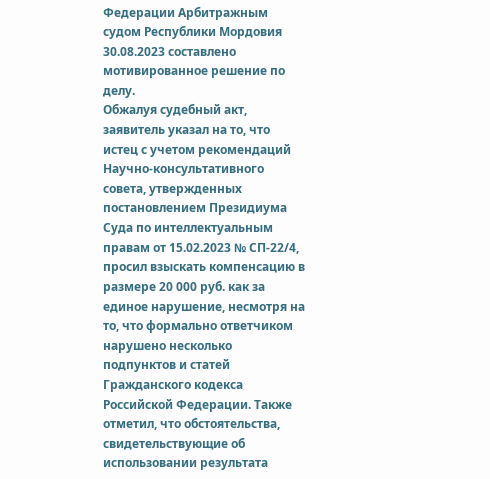Федерации Арбитражным судом Республики Мордовия 30.08.2023 составлено мотивированное решение по делу.
Обжалуя судебный акт, заявитель указал на то, что истец с учетом рекомендаций Научно-консультативного совета, утвержденных постановлением Президиума Суда по интеллектуальным правам от 15.02.2023 № СП-22/4, просил взыскать компенсацию в размере 20 000 руб. как за единое нарушение, несмотря на то, что формально ответчиком нарушено несколько подпунктов и статей Гражданского кодекса Российской Федерации. Также отметил, что обстоятельства, свидетельствующие об использовании результата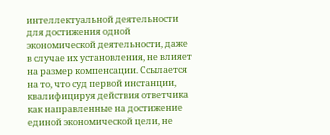интеллектуальной деятельности для достижения одной экономической деятельности, даже в случае их установления, не влияет на размер компенсации. Ссылается на то, что суд первой инстанции, квалифицируя действия ответчика как направленные на достижение единой экономической цели, не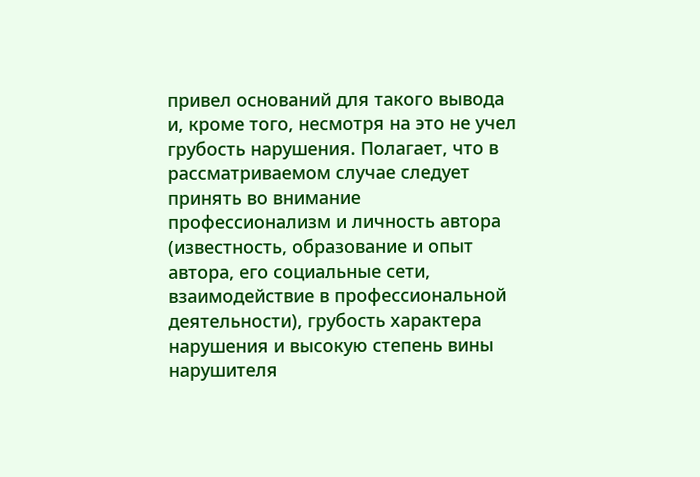привел оснований для такого вывода и, кроме того, несмотря на это не учел грубость нарушения. Полагает, что в рассматриваемом случае следует принять во внимание профессионализм и личность автора (известность, образование и опыт автора, его социальные сети, взаимодействие в профессиональной деятельности), грубость характера нарушения и высокую степень вины нарушителя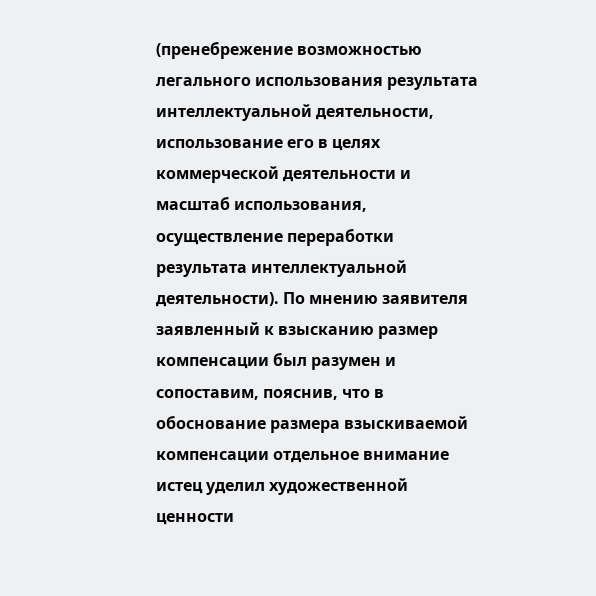(пренебрежение возможностью легального использования результата интеллектуальной деятельности, использование его в целях коммерческой деятельности и масштаб использования, осуществление переработки результата интеллектуальной деятельности). По мнению заявителя заявленный к взысканию размер компенсации был разумен и сопоставим, пояснив, что в обоснование размера взыскиваемой компенсации отдельное внимание истец уделил художественной ценности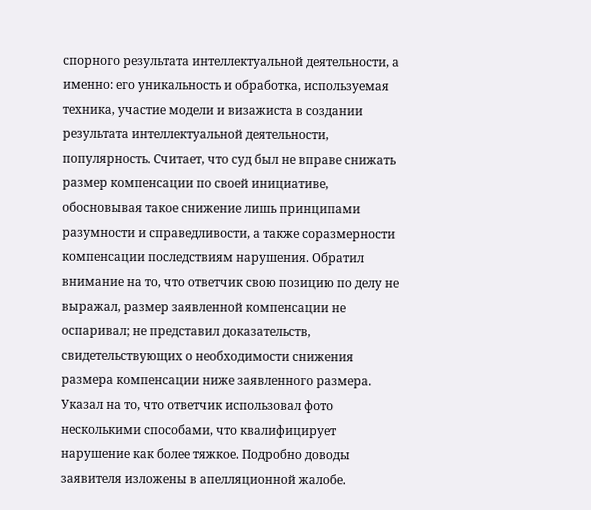спорного результата интеллектуальной деятельности, а именно: его уникальность и обработка, используемая техника, участие модели и визажиста в создании результата интеллектуальной деятельности, популярность. Считает, что суд был не вправе снижать размер компенсации по своей инициативе, обосновывая такое снижение лишь принципами разумности и справедливости, а также соразмерности компенсации последствиям нарушения. Обратил внимание на то, что ответчик свою позицию по делу не выражал, размер заявленной компенсации не оспаривал; не представил доказательств, свидетельствующих о необходимости снижения размера компенсации ниже заявленного размера. Указал на то, что ответчик использовал фото несколькими способами, что квалифицирует нарушение как более тяжкое. Подробно доводы заявителя изложены в апелляционной жалобе.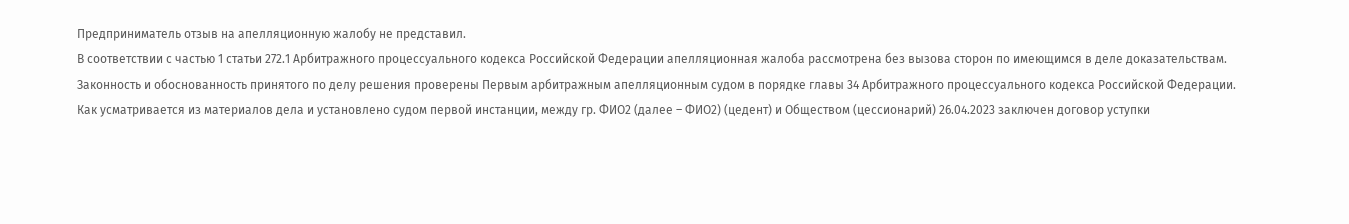Предприниматель отзыв на апелляционную жалобу не представил.
В соответствии с частью 1 статьи 272.1 Арбитражного процессуального кодекса Российской Федерации апелляционная жалоба рассмотрена без вызова сторон по имеющимся в деле доказательствам.
Законность и обоснованность принятого по делу решения проверены Первым арбитражным апелляционным судом в порядке главы 34 Арбитражного процессуального кодекса Российской Федерации.
Как усматривается из материалов дела и установлено судом первой инстанции, между гр. ФИО2 (далее – ФИО2) (цедент) и Обществом (цессионарий) 26.04.2023 заключен договор уступки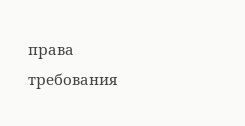права требования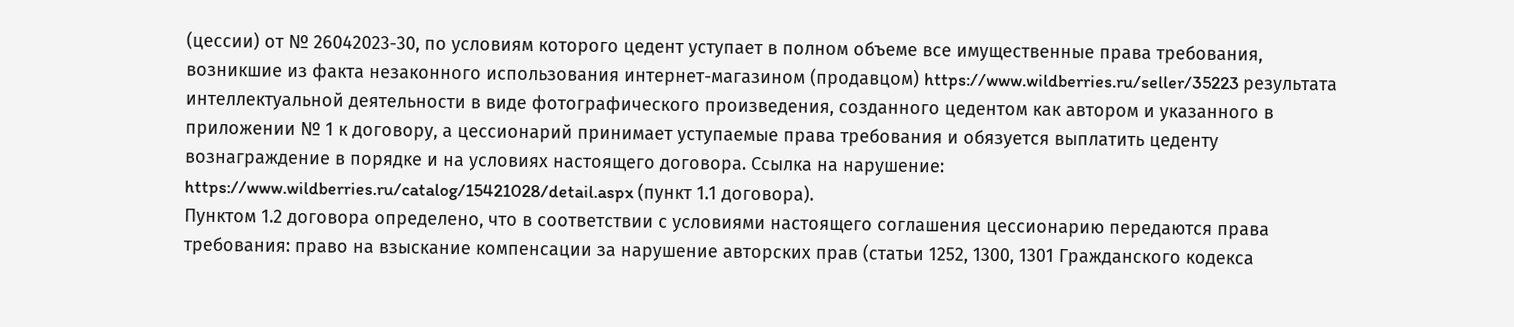(цессии) от № 26042023-30, по условиям которого цедент уступает в полном объеме все имущественные права требования, возникшие из факта незаконного использования интернет-магазином (продавцом) https://www.wildberries.ru/seller/35223 результата интеллектуальной деятельности в виде фотографического произведения, созданного цедентом как автором и указанного в приложении № 1 к договору, а цессионарий принимает уступаемые права требования и обязуется выплатить цеденту вознаграждение в порядке и на условиях настоящего договора. Ссылка на нарушение: https://www.wildberries.ru/catalog/15421028/detail.aspx (пункт 1.1 договора).
Пунктом 1.2 договора определено, что в соответствии с условиями настоящего соглашения цессионарию передаются права требования: право на взыскание компенсации за нарушение авторских прав (статьи 1252, 1300, 1301 Гражданского кодекса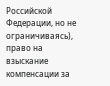Российской Федерации, но не ограничиваясь), право на взыскание компенсации за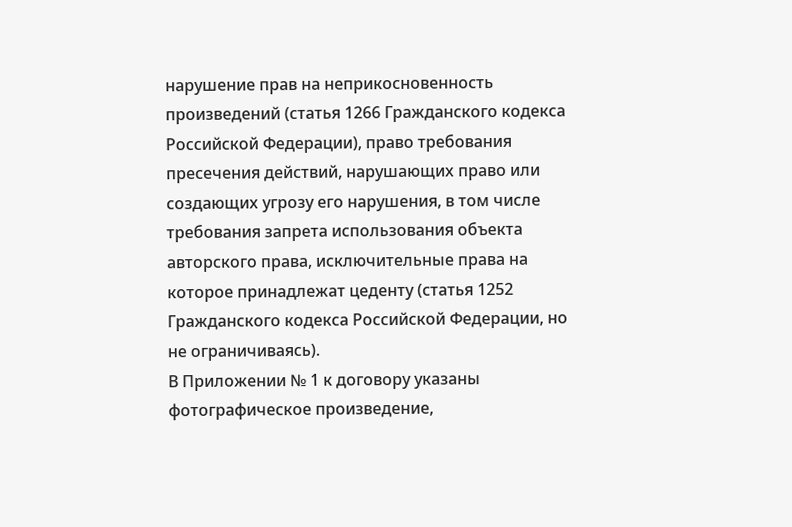нарушение прав на неприкосновенность произведений (статья 1266 Гражданского кодекса Российской Федерации), право требования пресечения действий, нарушающих право или создающих угрозу его нарушения, в том числе требования запрета использования объекта авторского права, исключительные права на которое принадлежат цеденту (статья 1252 Гражданского кодекса Российской Федерации, но не ограничиваясь).
В Приложении № 1 к договору указаны фотографическое произведение,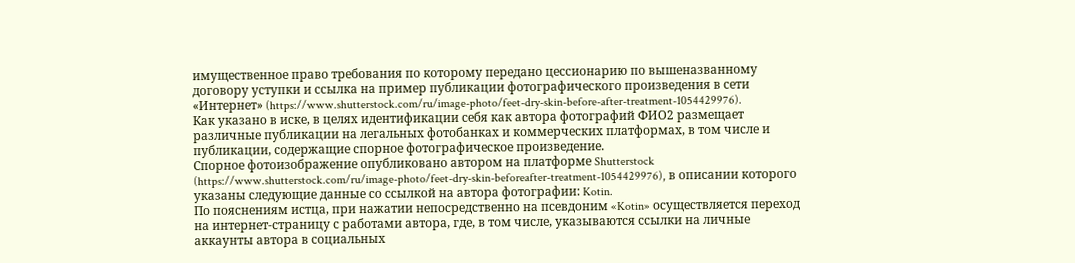имущественное право требования по которому передано цессионарию по вышеназванному договору уступки и ссылка на пример публикации фотографического произведения в сети «Интернет» (https://www.shutterstock.com/ru/image-photo/feet-dry-skin-before-after-treatment-1054429976).
Как указано в иске, в целях идентификации себя как автора фотографий ФИО2 размещает различные публикации на легальных фотобанках и коммерческих платформах, в том числе и публикации, содержащие спорное фотографическое произведение.
Спорное фотоизображение опубликовано автором на платформе Shutterstock (https://www.shutterstock.com/ru/image-photo/feet-dry-skin-beforeafter-treatment-1054429976), в описании которого указаны следующие данные со ссылкой на автора фотографии: Kotin.
По пояснениям истца, при нажатии непосредственно на псевдоним «Kotin» осуществляется переход на интернет-страницу с работами автора, где, в том числе, указываются ссылки на личные аккаунты автора в социальных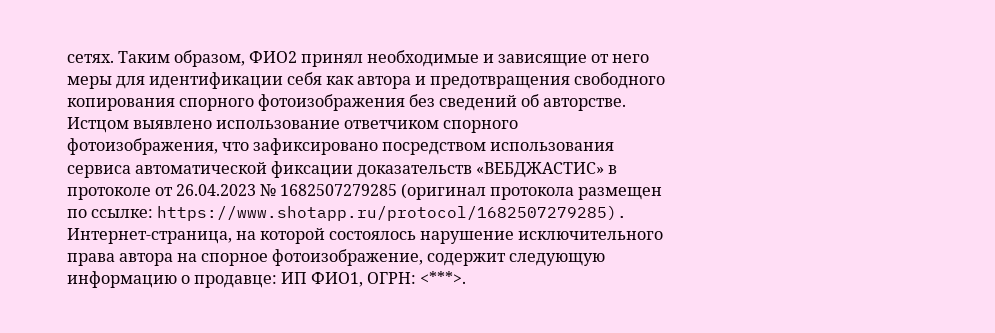сетях. Таким образом, ФИО2 принял необходимые и зависящие от него меры для идентификации себя как автора и предотвращения свободного копирования спорного фотоизображения без сведений об авторстве.
Истцом выявлено использование ответчиком спорного фотоизображения, что зафиксировано посредством использования сервиса автоматической фиксации доказательств «ВЕБДЖАСТИС» в протоколе от 26.04.2023 № 1682507279285 (оригинал протокола размещен по ссылке: https://www.shotapp.ru/protocol/1682507279285).
Интернет-страница, на которой состоялось нарушение исключительного права автора на спорное фотоизображение, содержит следующую информацию о продавце: ИП ФИО1, ОГРН: <***>.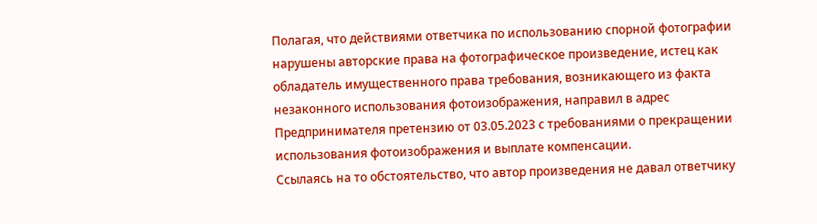Полагая, что действиями ответчика по использованию спорной фотографии нарушены авторские права на фотографическое произведение, истец как обладатель имущественного права требования, возникающего из факта незаконного использования фотоизображения, направил в адрес Предпринимателя претензию от 03.05.2023 с требованиями о прекращении использования фотоизображения и выплате компенсации.
Ссылаясь на то обстоятельство, что автор произведения не давал ответчику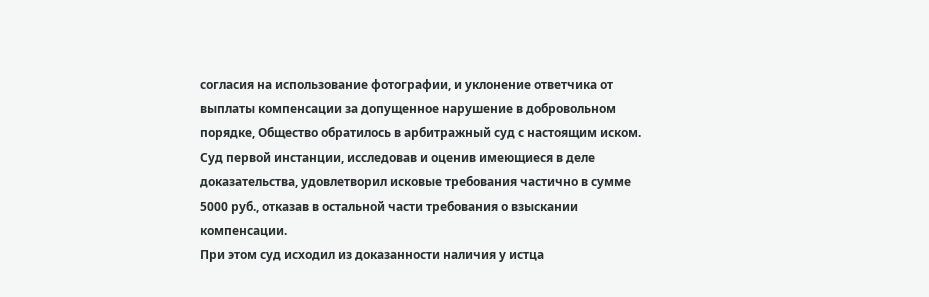согласия на использование фотографии, и уклонение ответчика от выплаты компенсации за допущенное нарушение в добровольном порядке, Общество обратилось в арбитражный суд с настоящим иском.
Суд первой инстанции, исследовав и оценив имеющиеся в деле доказательства, удовлетворил исковые требования частично в сумме 5000 руб., отказав в остальной части требования о взыскании компенсации.
При этом суд исходил из доказанности наличия у истца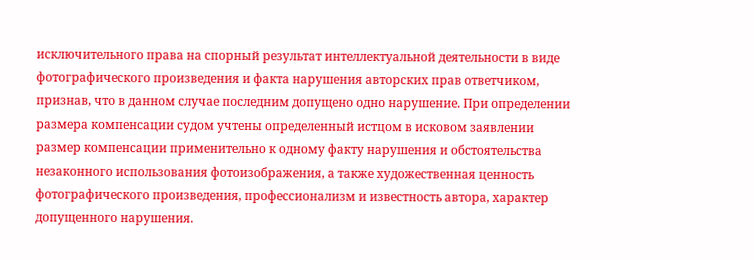исключительного права на спорный результат интеллектуальной деятельности в виде фотографического произведения и факта нарушения авторских прав ответчиком, признав, что в данном случае последним допущено одно нарушение. При определении размера компенсации судом учтены определенный истцом в исковом заявлении размер компенсации применительно к одному факту нарушения и обстоятельства незаконного использования фотоизображения, а также художественная ценность фотографического произведения, профессионализм и известность автора, характер допущенного нарушения.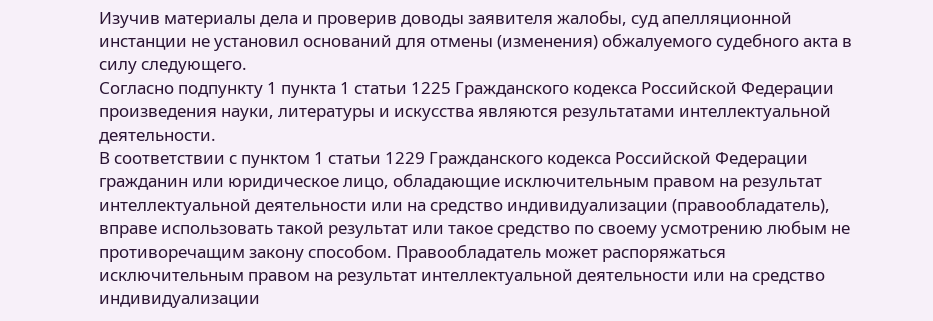Изучив материалы дела и проверив доводы заявителя жалобы, суд апелляционной инстанции не установил оснований для отмены (изменения) обжалуемого судебного акта в силу следующего.
Согласно подпункту 1 пункта 1 статьи 1225 Гражданского кодекса Российской Федерации произведения науки, литературы и искусства являются результатами интеллектуальной деятельности.
В соответствии с пунктом 1 статьи 1229 Гражданского кодекса Российской Федерации гражданин или юридическое лицо, обладающие исключительным правом на результат интеллектуальной деятельности или на средство индивидуализации (правообладатель), вправе использовать такой результат или такое средство по своему усмотрению любым не противоречащим закону способом. Правообладатель может распоряжаться исключительным правом на результат интеллектуальной деятельности или на средство индивидуализации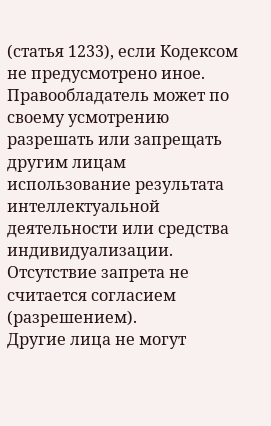(статья 1233), если Кодексом не предусмотрено иное.
Правообладатель может по своему усмотрению разрешать или запрещать другим лицам использование результата интеллектуальной деятельности или средства индивидуализации. Отсутствие запрета не считается согласием (разрешением).
Другие лица не могут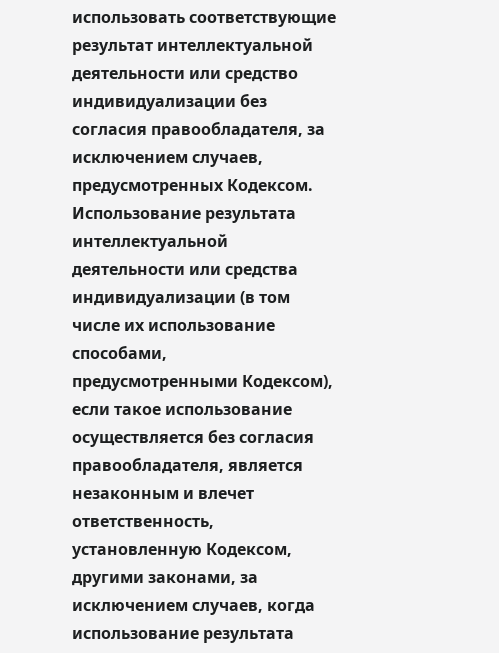использовать соответствующие результат интеллектуальной деятельности или средство индивидуализации без согласия правообладателя, за исключением случаев, предусмотренных Кодексом. Использование результата интеллектуальной деятельности или средства индивидуализации (в том числе их использование способами, предусмотренными Кодексом), если такое использование осуществляется без согласия правообладателя, является незаконным и влечет ответственность, установленную Кодексом, другими законами, за исключением случаев, когда использование результата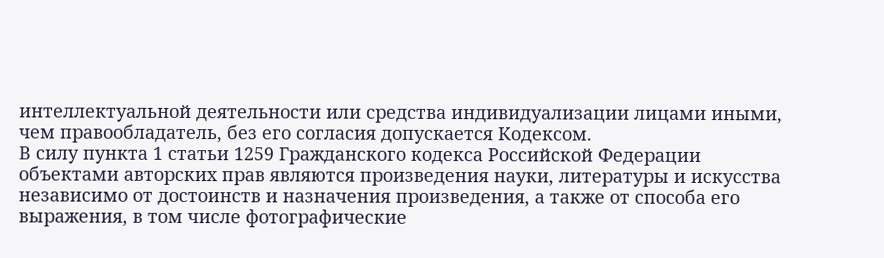интеллектуальной деятельности или средства индивидуализации лицами иными, чем правообладатель, без его согласия допускается Кодексом.
В силу пункта 1 статьи 1259 Гражданского кодекса Российской Федерации объектами авторских прав являются произведения науки, литературы и искусства независимо от достоинств и назначения произведения, а также от способа его выражения, в том числе фотографические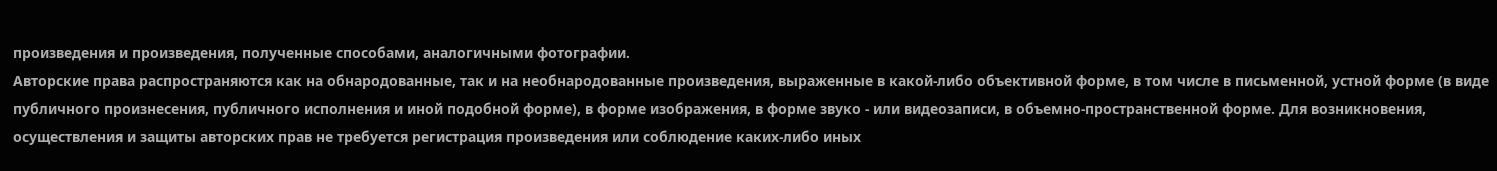произведения и произведения, полученные способами, аналогичными фотографии.
Авторские права распространяются как на обнародованные, так и на необнародованные произведения, выраженные в какой-либо объективной форме, в том числе в письменной, устной форме (в виде публичного произнесения, публичного исполнения и иной подобной форме), в форме изображения, в форме звуко - или видеозаписи, в объемно-пространственной форме. Для возникновения, осуществления и защиты авторских прав не требуется регистрация произведения или соблюдение каких-либо иных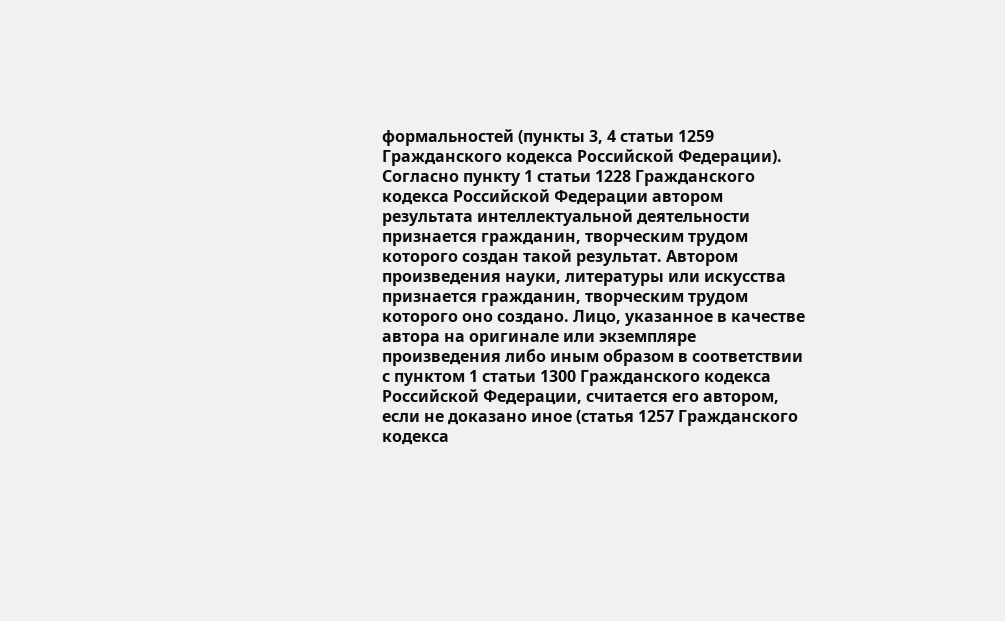формальностей (пункты 3, 4 статьи 1259 Гражданского кодекса Российской Федерации).
Согласно пункту 1 статьи 1228 Гражданского кодекса Российской Федерации автором результата интеллектуальной деятельности признается гражданин, творческим трудом которого создан такой результат. Автором произведения науки, литературы или искусства признается гражданин, творческим трудом которого оно создано. Лицо, указанное в качестве автора на оригинале или экземпляре произведения либо иным образом в соответствии с пунктом 1 статьи 1300 Гражданского кодекса Российской Федерации, считается его автором, если не доказано иное (статья 1257 Гражданского кодекса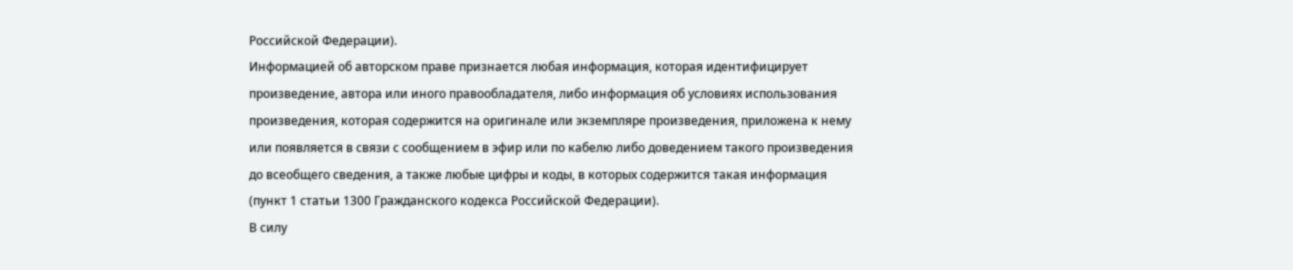Российской Федерации).
Информацией об авторском праве признается любая информация, которая идентифицирует произведение, автора или иного правообладателя, либо информация об условиях использования произведения, которая содержится на оригинале или экземпляре произведения, приложена к нему или появляется в связи с сообщением в эфир или по кабелю либо доведением такого произведения до всеобщего сведения, а также любые цифры и коды, в которых содержится такая информация (пункт 1 статьи 1300 Гражданского кодекса Российской Федерации).
В силу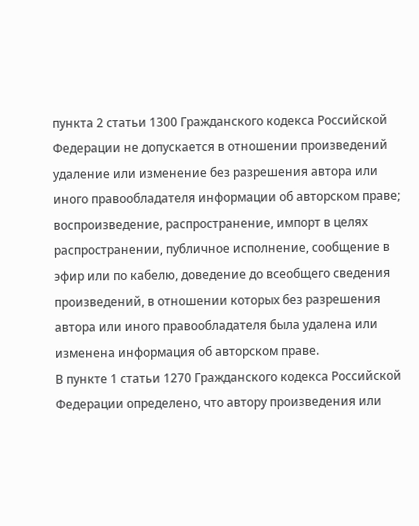пункта 2 статьи 1300 Гражданского кодекса Российской Федерации не допускается в отношении произведений удаление или изменение без разрешения автора или иного правообладателя информации об авторском праве; воспроизведение, распространение, импорт в целях распространении, публичное исполнение, сообщение в эфир или по кабелю, доведение до всеобщего сведения произведений, в отношении которых без разрешения автора или иного правообладателя была удалена или изменена информация об авторском праве.
В пункте 1 статьи 1270 Гражданского кодекса Российской Федерации определено, что автору произведения или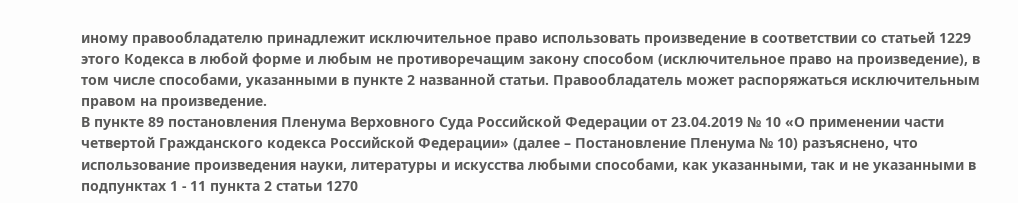иному правообладателю принадлежит исключительное право использовать произведение в соответствии со статьей 1229 этого Кодекса в любой форме и любым не противоречащим закону способом (исключительное право на произведение), в том числе способами, указанными в пункте 2 названной статьи. Правообладатель может распоряжаться исключительным правом на произведение.
В пункте 89 постановления Пленума Верховного Суда Российской Федерации от 23.04.2019 № 10 «О применении части четвертой Гражданского кодекса Российской Федерации» (далее – Постановление Пленума № 10) разъяснено, что использование произведения науки, литературы и искусства любыми способами, как указанными, так и не указанными в подпунктах 1 - 11 пункта 2 статьи 1270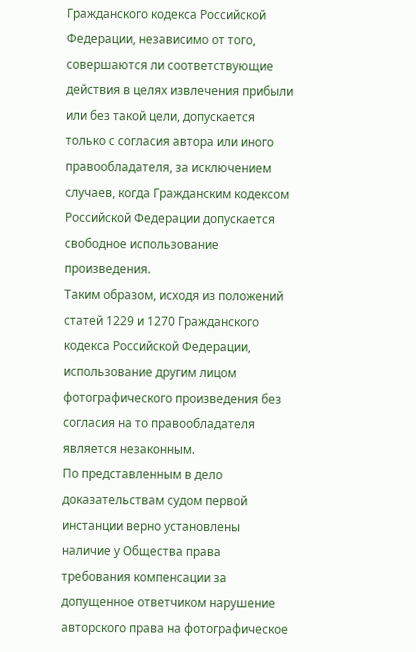Гражданского кодекса Российской Федерации, независимо от того, совершаются ли соответствующие действия в целях извлечения прибыли или без такой цели, допускается только с согласия автора или иного правообладателя, за исключением случаев, когда Гражданским кодексом Российской Федерации допускается свободное использование произведения.
Таким образом, исходя из положений статей 1229 и 1270 Гражданского кодекса Российской Федерации, использование другим лицом фотографического произведения без согласия на то правообладателя является незаконным.
По представленным в дело доказательствам судом первой инстанции верно установлены наличие у Общества права требования компенсации за допущенное ответчиком нарушение авторского права на фотографическое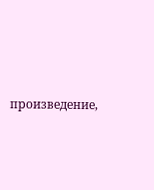произведение,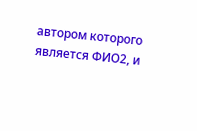автором которого является ФИО2, и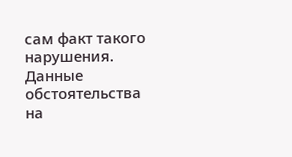сам факт такого нарушения. Данные обстоятельства на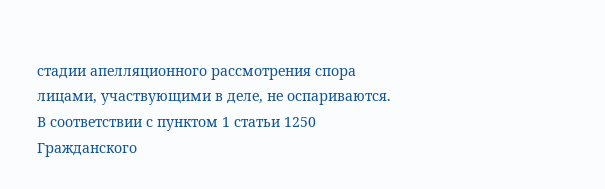стадии апелляционного рассмотрения спора лицами, участвующими в деле, не оспариваются.
В соответствии с пунктом 1 статьи 1250 Гражданского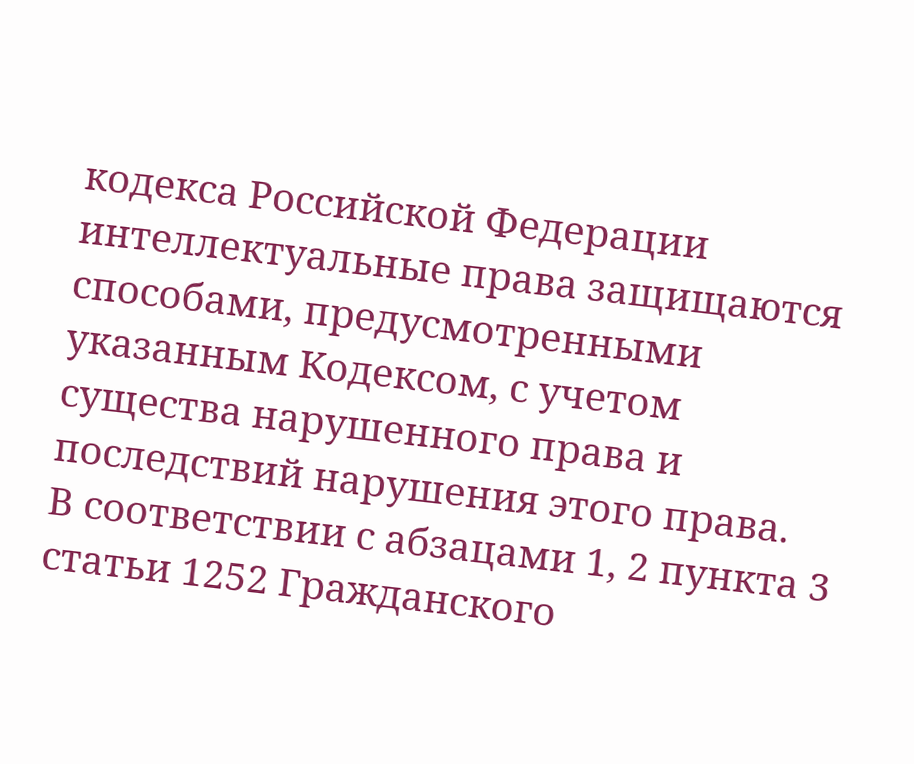кодекса Российской Федерации интеллектуальные права защищаются способами, предусмотренными указанным Кодексом, с учетом существа нарушенного права и последствий нарушения этого права.
В соответствии с абзацами 1, 2 пункта 3 статьи 1252 Гражданского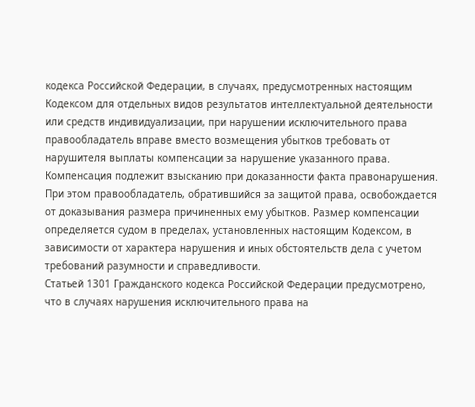кодекса Российской Федерации, в случаях, предусмотренных настоящим Кодексом для отдельных видов результатов интеллектуальной деятельности или средств индивидуализации, при нарушении исключительного права правообладатель вправе вместо возмещения убытков требовать от нарушителя выплаты компенсации за нарушение указанного права. Компенсация подлежит взысканию при доказанности факта правонарушения. При этом правообладатель, обратившийся за защитой права, освобождается от доказывания размера причиненных ему убытков. Размер компенсации определяется судом в пределах, установленных настоящим Кодексом, в зависимости от характера нарушения и иных обстоятельств дела с учетом требований разумности и справедливости.
Статьей 1301 Гражданского кодекса Российской Федерации предусмотрено, что в случаях нарушения исключительного права на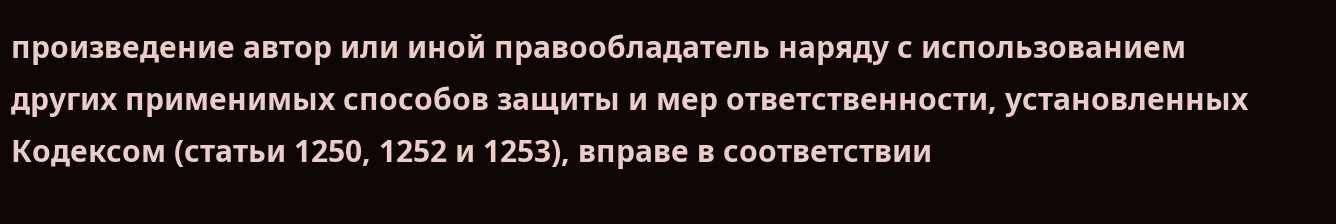произведение автор или иной правообладатель наряду с использованием других применимых способов защиты и мер ответственности, установленных Кодексом (статьи 1250, 1252 и 1253), вправе в соответствии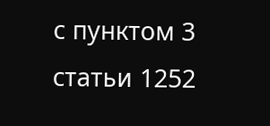с пунктом 3 статьи 1252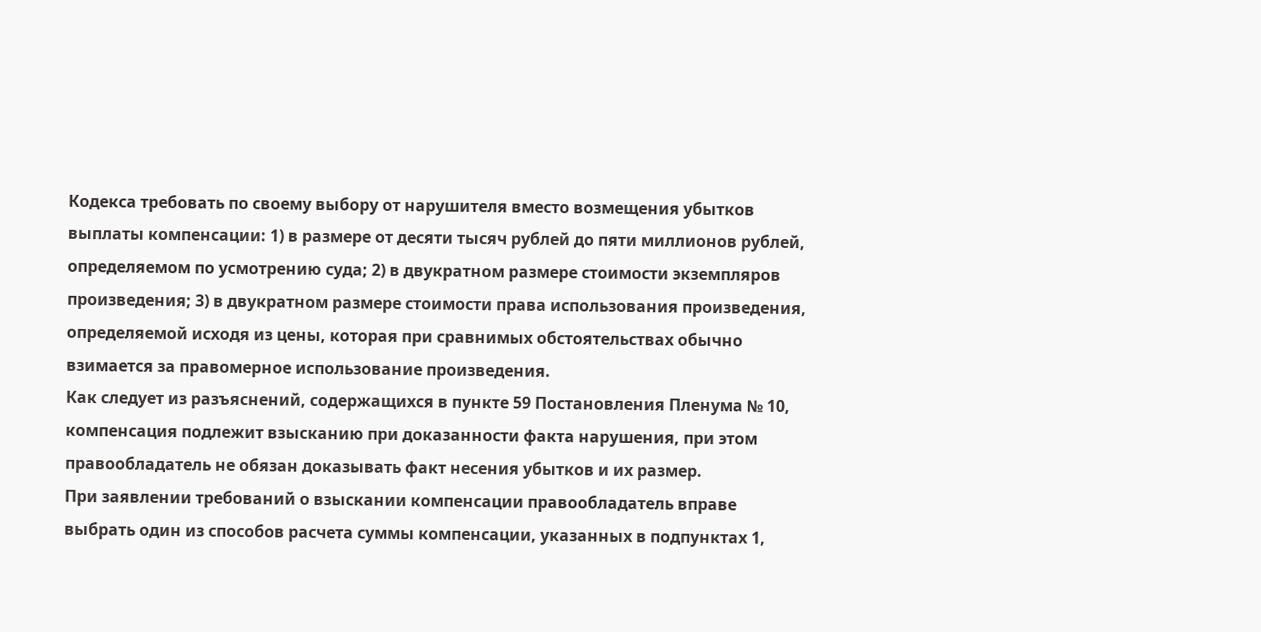Кодекса требовать по своему выбору от нарушителя вместо возмещения убытков выплаты компенсации: 1) в размере от десяти тысяч рублей до пяти миллионов рублей, определяемом по усмотрению суда; 2) в двукратном размере стоимости экземпляров произведения; 3) в двукратном размере стоимости права использования произведения, определяемой исходя из цены, которая при сравнимых обстоятельствах обычно взимается за правомерное использование произведения.
Как следует из разъяснений, содержащихся в пункте 59 Постановления Пленума № 10, компенсация подлежит взысканию при доказанности факта нарушения, при этом правообладатель не обязан доказывать факт несения убытков и их размер.
При заявлении требований о взыскании компенсации правообладатель вправе выбрать один из способов расчета суммы компенсации, указанных в подпунктах 1,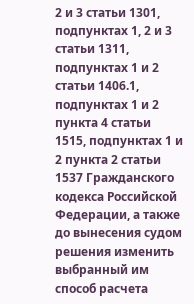2 и 3 статьи 1301, подпунктах 1, 2 и 3 статьи 1311, подпунктах 1 и 2 статьи 1406.1, подпунктах 1 и 2 пункта 4 статьи 1515, подпунктах 1 и 2 пункта 2 статьи 1537 Гражданского кодекса Российской Федерации, а также до вынесения судом решения изменить выбранный им способ расчета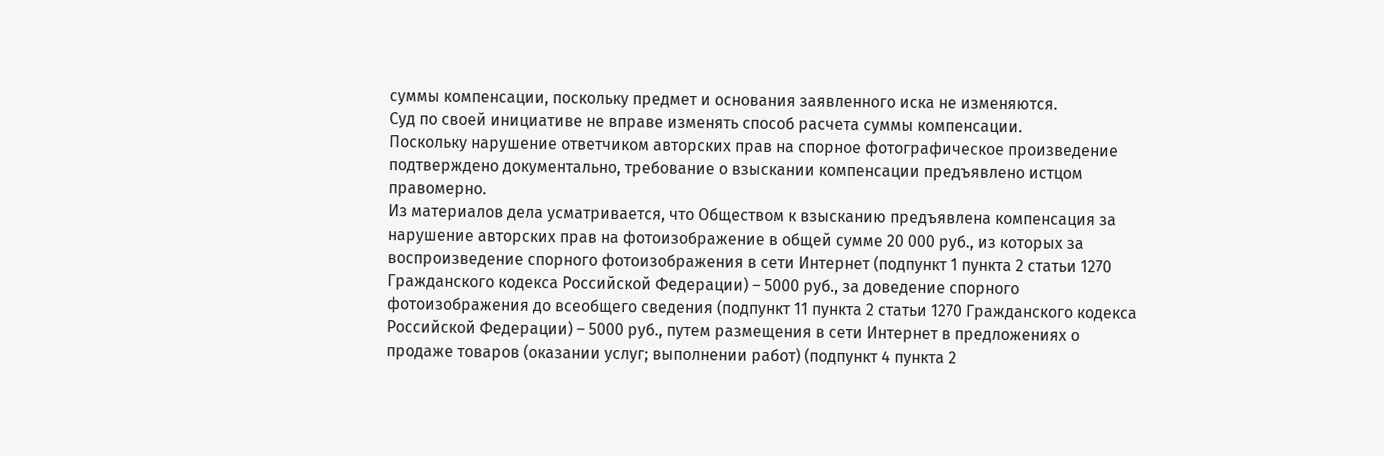суммы компенсации, поскольку предмет и основания заявленного иска не изменяются.
Суд по своей инициативе не вправе изменять способ расчета суммы компенсации.
Поскольку нарушение ответчиком авторских прав на спорное фотографическое произведение подтверждено документально, требование о взыскании компенсации предъявлено истцом правомерно.
Из материалов дела усматривается, что Обществом к взысканию предъявлена компенсация за нарушение авторских прав на фотоизображение в общей сумме 20 000 руб., из которых за воспроизведение спорного фотоизображения в сети Интернет (подпункт 1 пункта 2 статьи 1270 Гражданского кодекса Российской Федерации) – 5000 руб., за доведение спорного фотоизображения до всеобщего сведения (подпункт 11 пункта 2 статьи 1270 Гражданского кодекса Российской Федерации) – 5000 руб., путем размещения в сети Интернет в предложениях о продаже товаров (оказании услуг; выполнении работ) (подпункт 4 пункта 2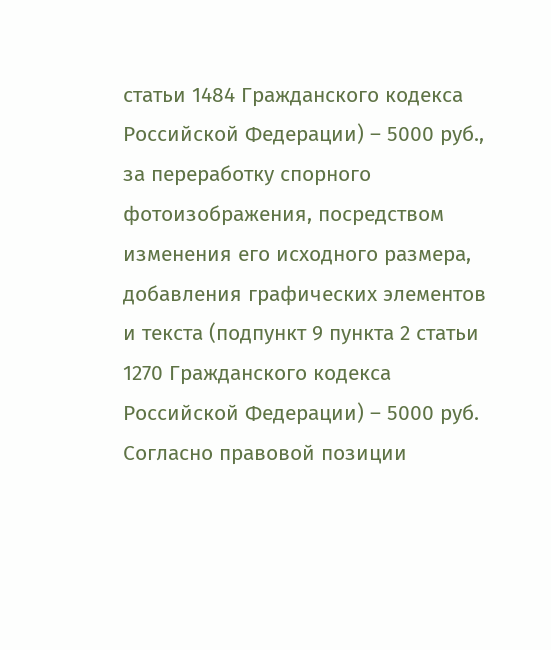статьи 1484 Гражданского кодекса Российской Федерации) – 5000 руб., за переработку спорного фотоизображения, посредством изменения его исходного размера, добавления графических элементов и текста (подпункт 9 пункта 2 статьи 1270 Гражданского кодекса Российской Федерации) – 5000 руб.
Согласно правовой позиции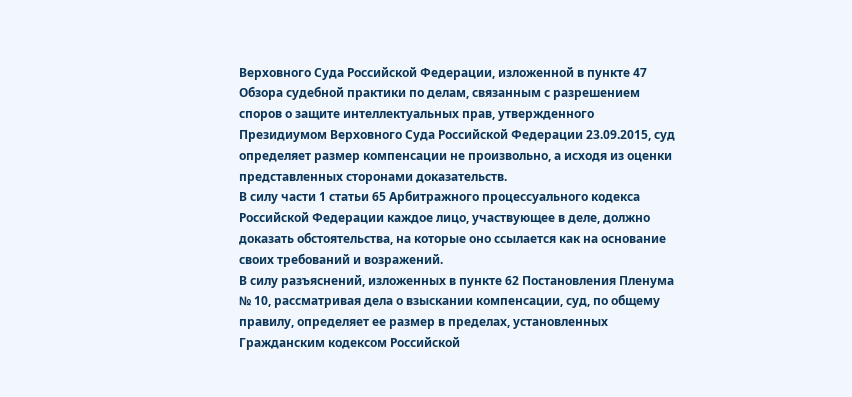Верховного Суда Российской Федерации, изложенной в пункте 47 Обзора судебной практики по делам, связанным с разрешением споров о защите интеллектуальных прав, утвержденного Президиумом Верховного Суда Российской Федерации 23.09.2015, суд определяет размер компенсации не произвольно, а исходя из оценки представленных сторонами доказательств.
В силу части 1 статьи 65 Арбитражного процессуального кодекса Российской Федерации каждое лицо, участвующее в деле, должно доказать обстоятельства, на которые оно ссылается как на основание своих требований и возражений.
В силу разъяснений, изложенных в пункте 62 Постановления Пленума № 10, рассматривая дела о взыскании компенсации, суд, по общему правилу, определяет ее размер в пределах, установленных Гражданским кодексом Российской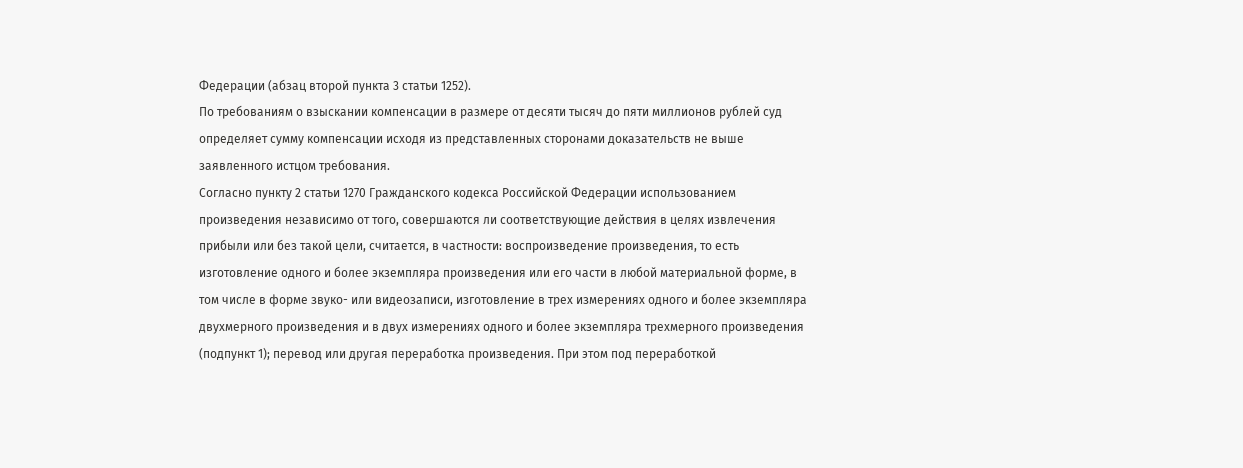Федерации (абзац второй пункта 3 статьи 1252).
По требованиям о взыскании компенсации в размере от десяти тысяч до пяти миллионов рублей суд определяет сумму компенсации исходя из представленных сторонами доказательств не выше заявленного истцом требования.
Согласно пункту 2 статьи 1270 Гражданского кодекса Российской Федерации использованием произведения независимо от того, совершаются ли соответствующие действия в целях извлечения прибыли или без такой цели, считается, в частности: воспроизведение произведения, то есть изготовление одного и более экземпляра произведения или его части в любой материальной форме, в том числе в форме звуко- или видеозаписи, изготовление в трех измерениях одного и более экземпляра двухмерного произведения и в двух измерениях одного и более экземпляра трехмерного произведения (подпункт 1); перевод или другая переработка произведения. При этом под переработкой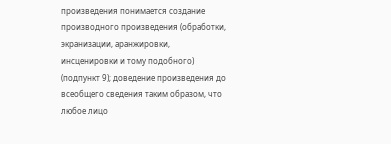произведения понимается создание производного произведения (обработки, экранизации, аранжировки, инсценировки и тому подобного) (подпункт 9); доведение произведения до всеобщего сведения таким образом, что любое лицо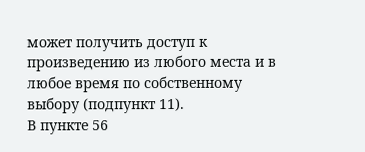может получить доступ к произведению из любого места и в любое время по собственному выбору (подпункт 11).
В пункте 56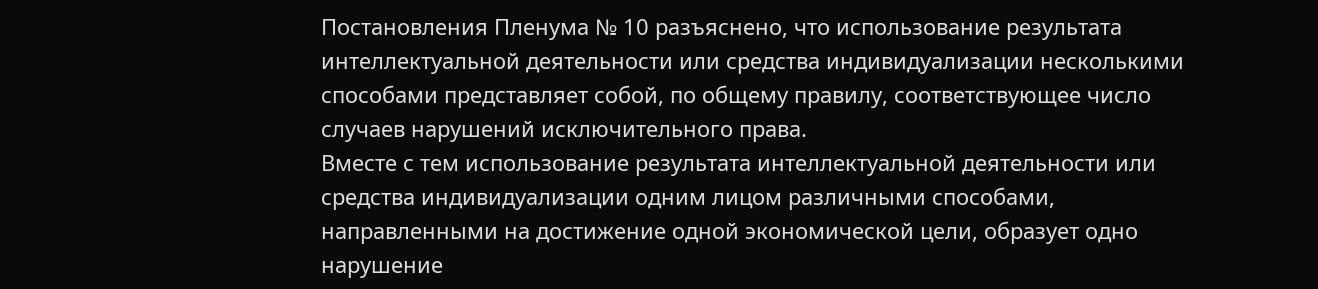Постановления Пленума № 10 разъяснено, что использование результата интеллектуальной деятельности или средства индивидуализации несколькими способами представляет собой, по общему правилу, соответствующее число случаев нарушений исключительного права.
Вместе с тем использование результата интеллектуальной деятельности или средства индивидуализации одним лицом различными способами, направленными на достижение одной экономической цели, образует одно нарушение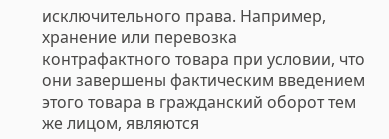исключительного права. Например, хранение или перевозка контрафактного товара при условии, что они завершены фактическим введением этого товара в гражданский оборот тем же лицом, являются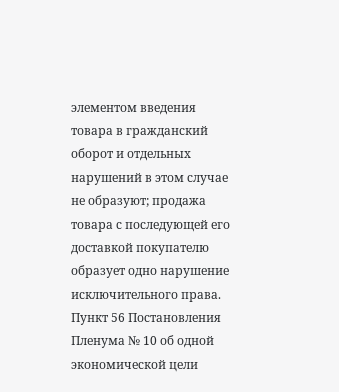элементом введения товара в гражданский оборот и отдельных нарушений в этом случае не образуют; продажа товара с последующей его доставкой покупателю образует одно нарушение исключительного права.
Пункт 56 Постановления Пленума № 10 об одной экономической цели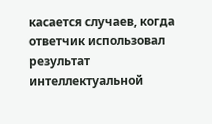касается случаев, когда ответчик использовал результат интеллектуальной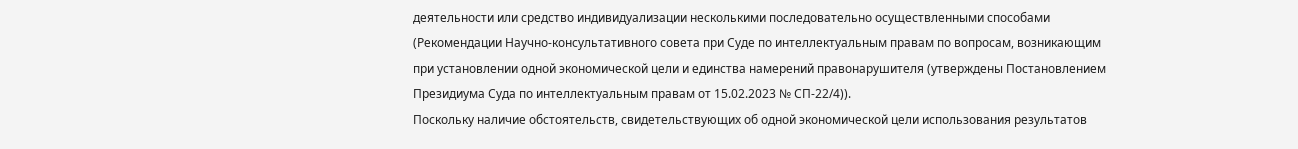деятельности или средство индивидуализации несколькими последовательно осуществленными способами (Рекомендации Научно-консультативного совета при Суде по интеллектуальным правам по вопросам, возникающим при установлении одной экономической цели и единства намерений правонарушителя (утверждены Постановлением Президиума Суда по интеллектуальным правам от 15.02.2023 № СП-22/4)).
Поскольку наличие обстоятельств, свидетельствующих об одной экономической цели использования результатов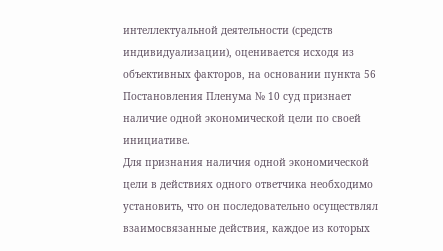интеллектуальной деятельности (средств индивидуализации), оценивается исходя из объективных факторов, на основании пункта 56 Постановления Пленума № 10 суд признает наличие одной экономической цели по своей инициативе.
Для признания наличия одной экономической цели в действиях одного ответчика необходимо установить, что он последовательно осуществлял взаимосвязанные действия, каждое из которых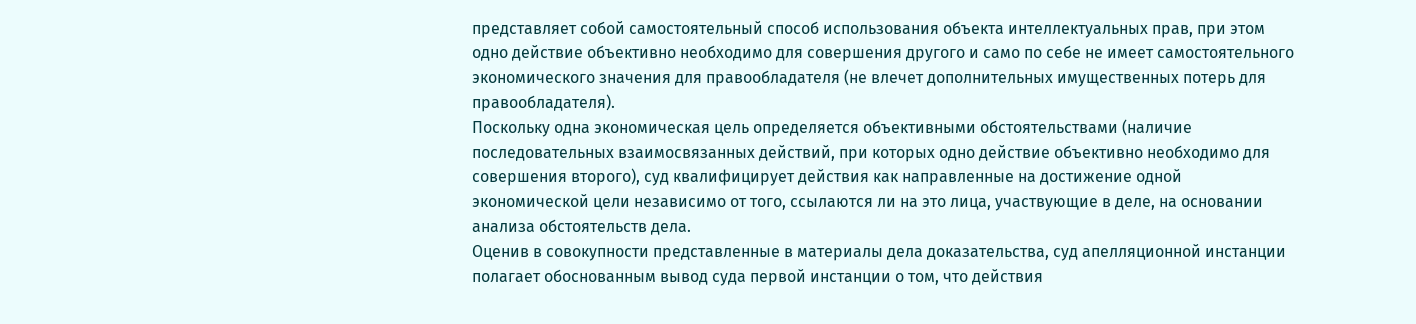представляет собой самостоятельный способ использования объекта интеллектуальных прав, при этом одно действие объективно необходимо для совершения другого и само по себе не имеет самостоятельного экономического значения для правообладателя (не влечет дополнительных имущественных потерь для правообладателя).
Поскольку одна экономическая цель определяется объективными обстоятельствами (наличие последовательных взаимосвязанных действий, при которых одно действие объективно необходимо для совершения второго), суд квалифицирует действия как направленные на достижение одной экономической цели независимо от того, ссылаются ли на это лица, участвующие в деле, на основании анализа обстоятельств дела.
Оценив в совокупности представленные в материалы дела доказательства, суд апелляционной инстанции полагает обоснованным вывод суда первой инстанции о том, что действия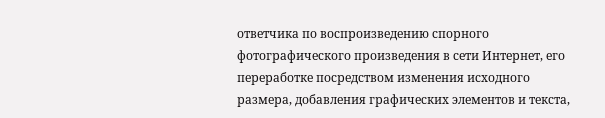ответчика по воспроизведению спорного фотографического произведения в сети Интернет, его переработке посредством изменения исходного размера, добавления графических элементов и текста,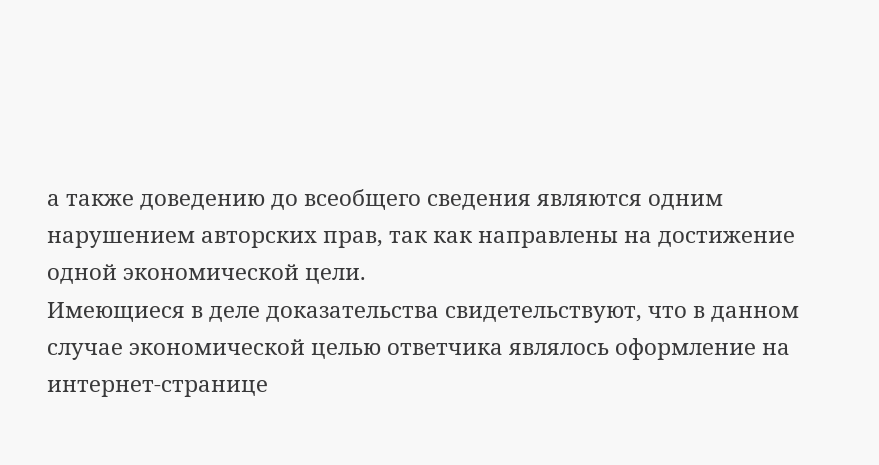а также доведению до всеобщего сведения являются одним нарушением авторских прав, так как направлены на достижение одной экономической цели.
Имеющиеся в деле доказательства свидетельствуют, что в данном случае экономической целью ответчика являлось оформление на интернет-странице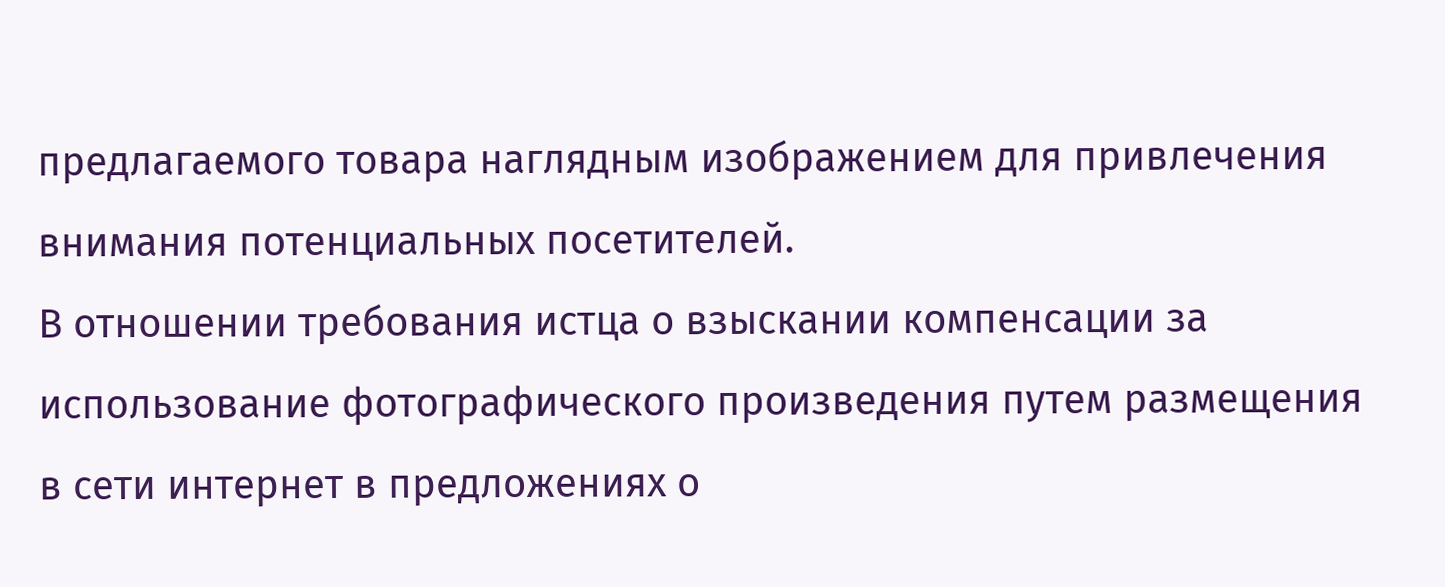предлагаемого товара наглядным изображением для привлечения внимания потенциальных посетителей.
В отношении требования истца о взыскании компенсации за использование фотографического произведения путем размещения в сети интернет в предложениях о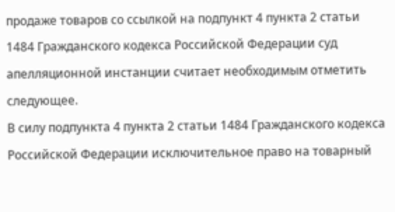продаже товаров со ссылкой на подпункт 4 пункта 2 статьи 1484 Гражданского кодекса Российской Федерации суд апелляционной инстанции считает необходимым отметить следующее.
В силу подпункта 4 пункта 2 статьи 1484 Гражданского кодекса Российской Федерации исключительное право на товарный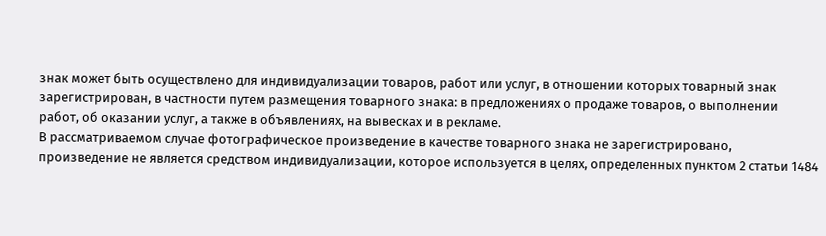знак может быть осуществлено для индивидуализации товаров, работ или услуг, в отношении которых товарный знак зарегистрирован, в частности путем размещения товарного знака: в предложениях о продаже товаров, о выполнении работ, об оказании услуг, а также в объявлениях, на вывесках и в рекламе.
В рассматриваемом случае фотографическое произведение в качестве товарного знака не зарегистрировано, произведение не является средством индивидуализации, которое используется в целях, определенных пунктом 2 статьи 1484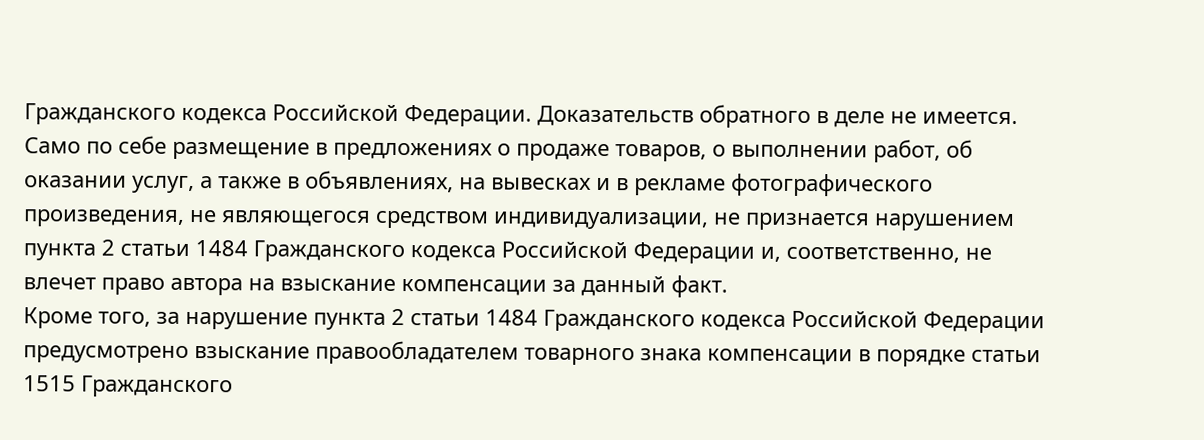Гражданского кодекса Российской Федерации. Доказательств обратного в деле не имеется.
Само по себе размещение в предложениях о продаже товаров, о выполнении работ, об оказании услуг, а также в объявлениях, на вывесках и в рекламе фотографического произведения, не являющегося средством индивидуализации, не признается нарушением пункта 2 статьи 1484 Гражданского кодекса Российской Федерации и, соответственно, не влечет право автора на взыскание компенсации за данный факт.
Кроме того, за нарушение пункта 2 статьи 1484 Гражданского кодекса Российской Федерации предусмотрено взыскание правообладателем товарного знака компенсации в порядке статьи 1515 Гражданского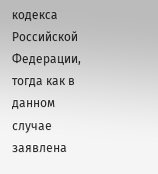кодекса Российской Федерации, тогда как в данном случае заявлена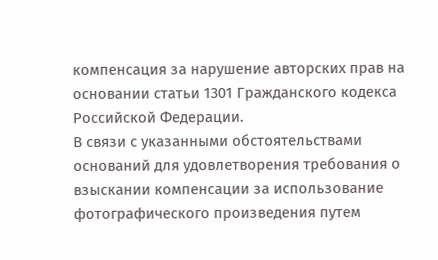компенсация за нарушение авторских прав на основании статьи 1301 Гражданского кодекса Российской Федерации.
В связи с указанными обстоятельствами оснований для удовлетворения требования о взыскании компенсации за использование фотографического произведения путем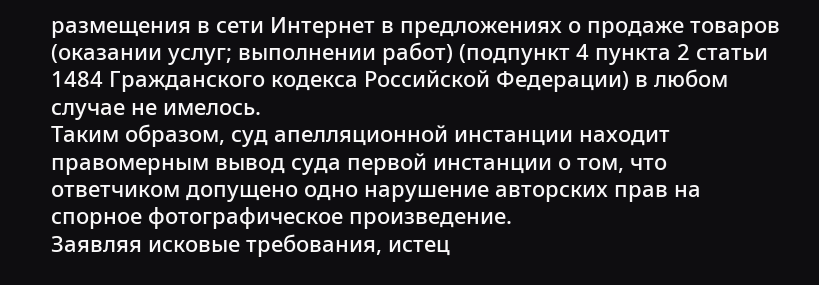размещения в сети Интернет в предложениях о продаже товаров (оказании услуг; выполнении работ) (подпункт 4 пункта 2 статьи 1484 Гражданского кодекса Российской Федерации) в любом случае не имелось.
Таким образом, суд апелляционной инстанции находит правомерным вывод суда первой инстанции о том, что ответчиком допущено одно нарушение авторских прав на спорное фотографическое произведение.
Заявляя исковые требования, истец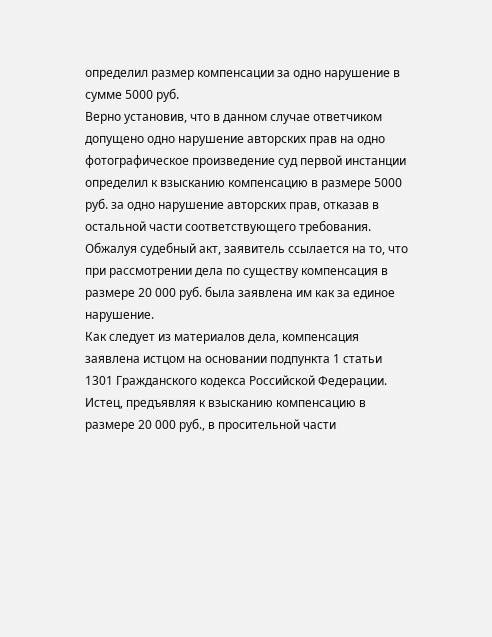определил размер компенсации за одно нарушение в сумме 5000 руб.
Верно установив, что в данном случае ответчиком допущено одно нарушение авторских прав на одно фотографическое произведение суд первой инстанции определил к взысканию компенсацию в размере 5000 руб. за одно нарушение авторских прав, отказав в остальной части соответствующего требования.
Обжалуя судебный акт, заявитель ссылается на то, что при рассмотрении дела по существу компенсация в размере 20 000 руб. была заявлена им как за единое нарушение.
Как следует из материалов дела, компенсация заявлена истцом на основании подпункта 1 статьи 1301 Гражданского кодекса Российской Федерации.
Истец, предъявляя к взысканию компенсацию в размере 20 000 руб., в просительной части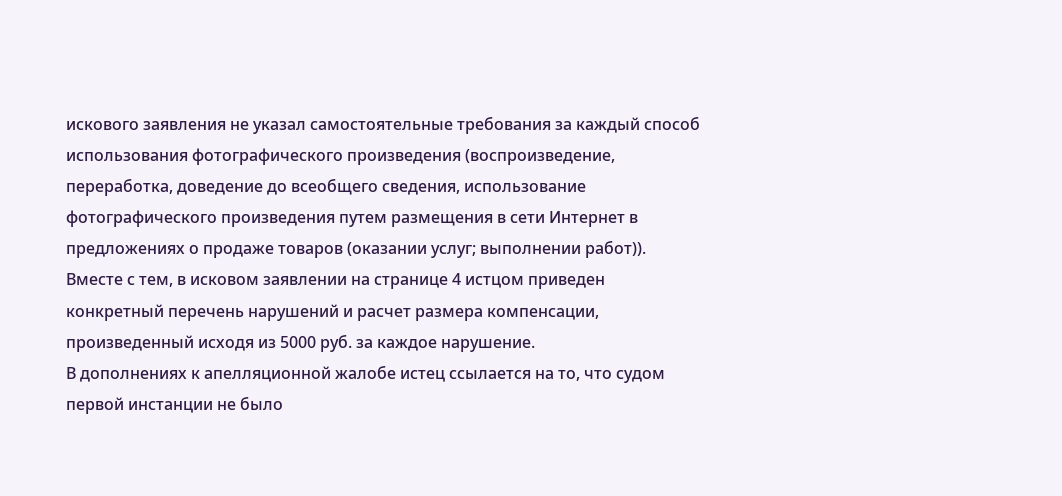искового заявления не указал самостоятельные требования за каждый способ использования фотографического произведения (воспроизведение, переработка, доведение до всеобщего сведения, использование фотографического произведения путем размещения в сети Интернет в предложениях о продаже товаров (оказании услуг; выполнении работ)).
Вместе с тем, в исковом заявлении на странице 4 истцом приведен конкретный перечень нарушений и расчет размера компенсации, произведенный исходя из 5000 руб. за каждое нарушение.
В дополнениях к апелляционной жалобе истец ссылается на то, что судом первой инстанции не было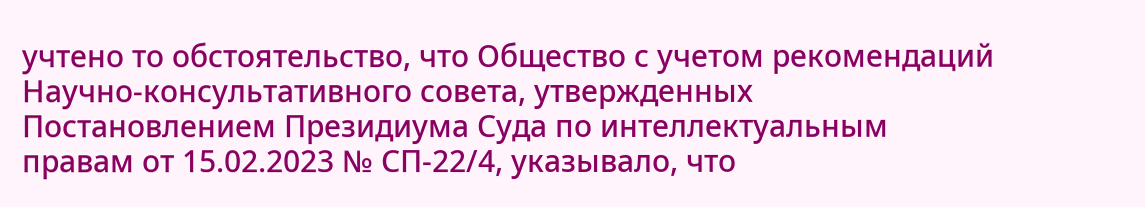учтено то обстоятельство, что Общество с учетом рекомендаций Научно-консультативного совета, утвержденных Постановлением Президиума Суда по интеллектуальным правам от 15.02.2023 № СП-22/4, указывало, что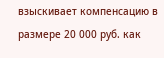взыскивает компенсацию в размере 20 000 руб. как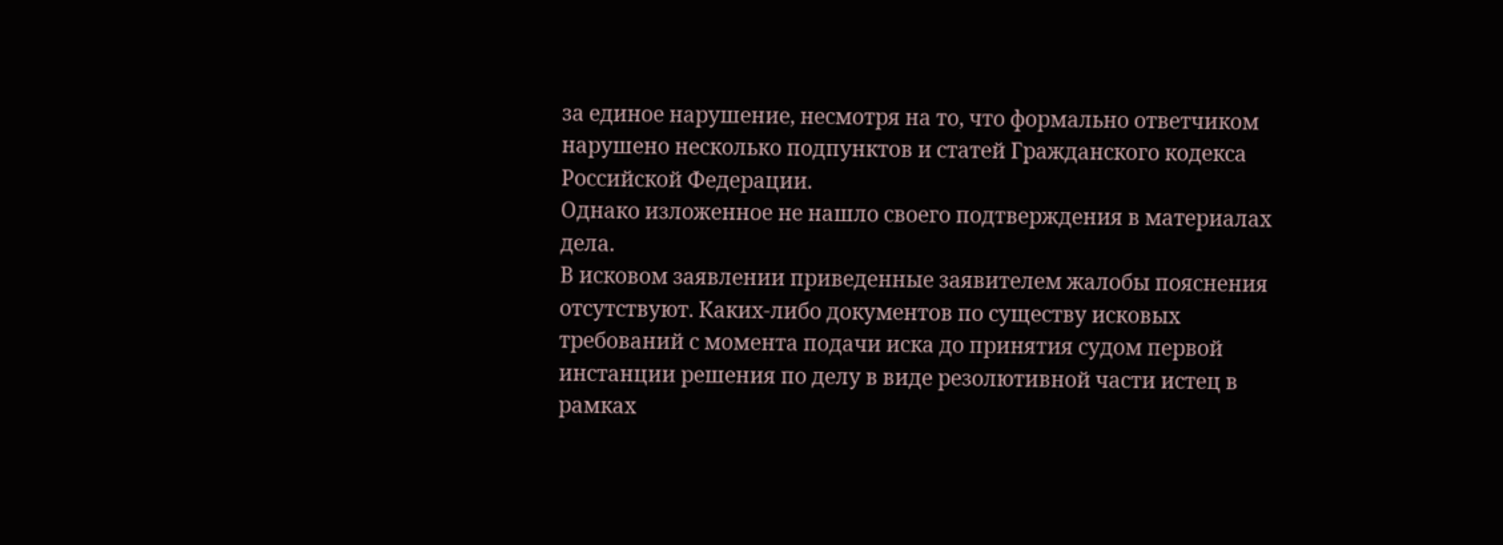за единое нарушение, несмотря на то, что формально ответчиком нарушено несколько подпунктов и статей Гражданского кодекса Российской Федерации.
Однако изложенное не нашло своего подтверждения в материалах дела.
В исковом заявлении приведенные заявителем жалобы пояснения отсутствуют. Каких-либо документов по существу исковых требований с момента подачи иска до принятия судом первой инстанции решения по делу в виде резолютивной части истец в рамках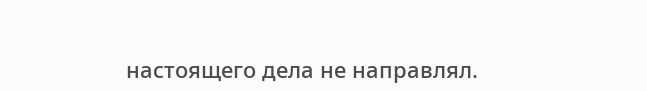настоящего дела не направлял.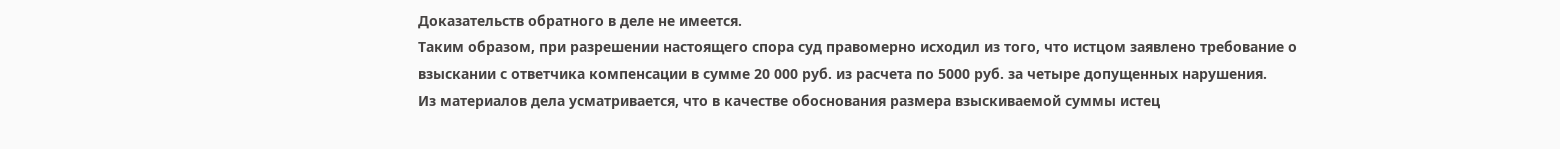Доказательств обратного в деле не имеется.
Таким образом, при разрешении настоящего спора суд правомерно исходил из того, что истцом заявлено требование о взыскании с ответчика компенсации в сумме 20 000 руб. из расчета по 5000 руб. за четыре допущенных нарушения.
Из материалов дела усматривается, что в качестве обоснования размера взыскиваемой суммы истец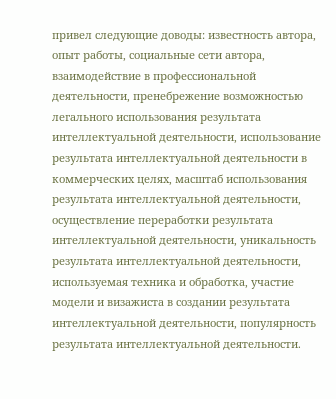привел следующие доводы: известность автора, опыт работы, социальные сети автора, взаимодействие в профессиональной деятельности, пренебрежение возможностью легального использования результата интеллектуальной деятельности, использование результата интеллектуальной деятельности в коммерческих целях, масштаб использования результата интеллектуальной деятельности, осуществление переработки результата интеллектуальной деятельности, уникальность результата интеллектуальной деятельности, используемая техника и обработка, участие модели и визажиста в создании результата интеллектуальной деятельности, популярность результата интеллектуальной деятельности.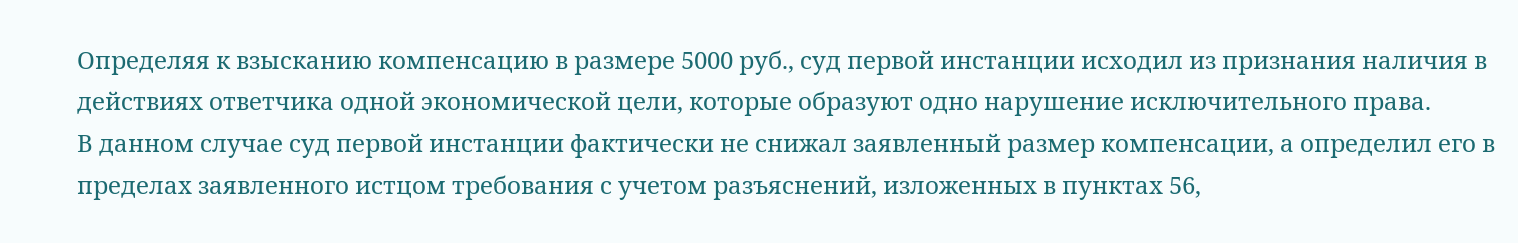Определяя к взысканию компенсацию в размере 5000 руб., суд первой инстанции исходил из признания наличия в действиях ответчика одной экономической цели, которые образуют одно нарушение исключительного права.
В данном случае суд первой инстанции фактически не снижал заявленный размер компенсации, а определил его в пределах заявленного истцом требования с учетом разъяснений, изложенных в пунктах 56,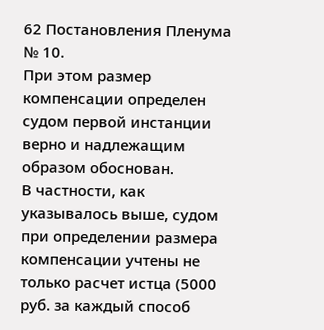62 Постановления Пленума № 10.
При этом размер компенсации определен судом первой инстанции верно и надлежащим образом обоснован.
В частности, как указывалось выше, судом при определении размера компенсации учтены не только расчет истца (5000 руб. за каждый способ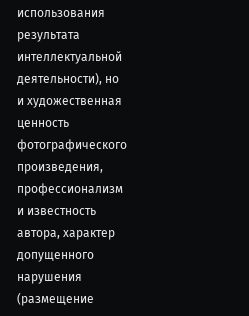использования результата интеллектуальной деятельности), но и художественная ценность фотографического произведения, профессионализм и известность автора, характер допущенного нарушения (размещение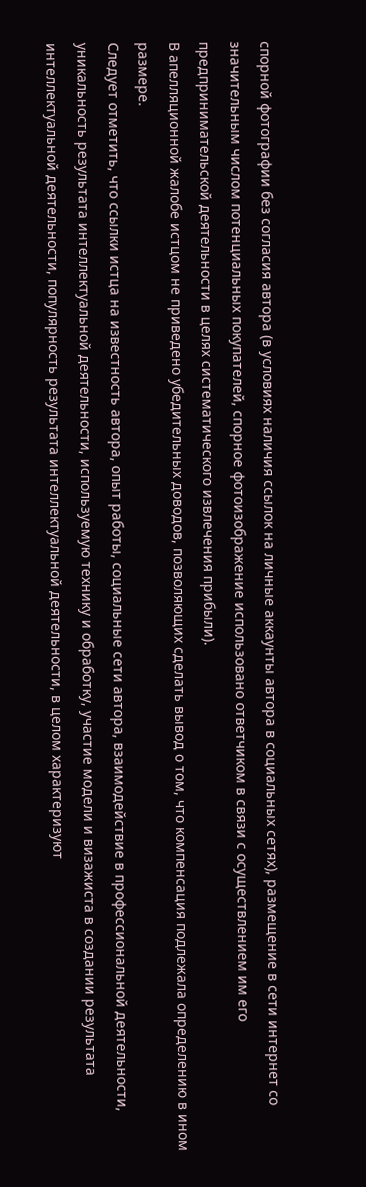спорной фотографии без согласия автора (в условиях наличия ссылок на личные аккаунты автора в социальных сетях), размещение в сети интернет со значительным числом потенциальных покупателей, спорное фотоизображение использовано ответчиком в связи с осуществлением им его предпринимательской деятельности в целях систематического извлечения прибыли).
В апелляционной жалобе истцом не приведено убедительных доводов, позволяющих сделать вывод о том, что компенсация подлежала определению в ином размере.
Следует отметить, что ссылки истца на известность автора, опыт работы, социальные сети автора, взаимодействие в профессиональной деятельности, уникальность результата интеллектуальной деятельности, используемую технику и обработку, участие модели и визажиста в создании результата интеллектуальной деятельности, популярность результата интеллектуальной деятельности, в целом характеризуют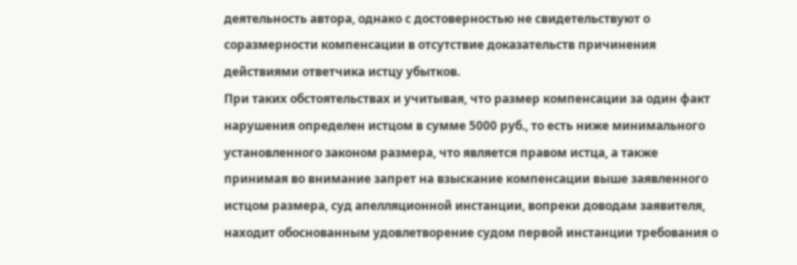деятельность автора, однако с достоверностью не свидетельствуют о соразмерности компенсации в отсутствие доказательств причинения действиями ответчика истцу убытков.
При таких обстоятельствах и учитывая, что размер компенсации за один факт нарушения определен истцом в сумме 5000 руб., то есть ниже минимального установленного законом размера, что является правом истца, а также принимая во внимание запрет на взыскание компенсации выше заявленного истцом размера, суд апелляционной инстанции, вопреки доводам заявителя, находит обоснованным удовлетворение судом первой инстанции требования о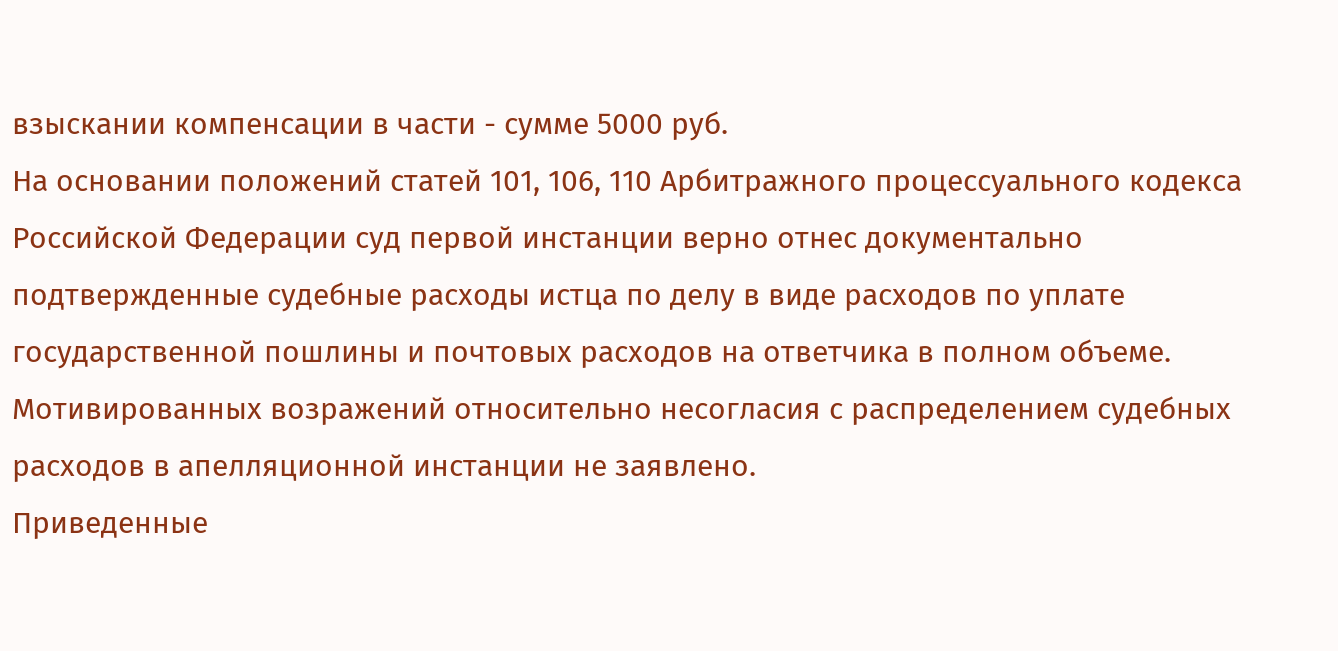взыскании компенсации в части - сумме 5000 руб.
На основании положений статей 101, 106, 110 Арбитражного процессуального кодекса Российской Федерации суд первой инстанции верно отнес документально подтвержденные судебные расходы истца по делу в виде расходов по уплате государственной пошлины и почтовых расходов на ответчика в полном объеме.
Мотивированных возражений относительно несогласия с распределением судебных расходов в апелляционной инстанции не заявлено.
Приведенные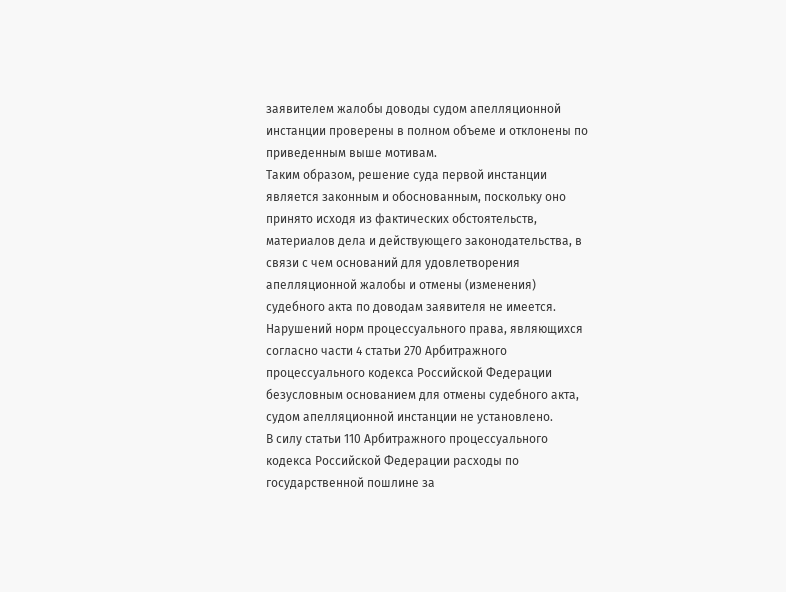заявителем жалобы доводы судом апелляционной инстанции проверены в полном объеме и отклонены по приведенным выше мотивам.
Таким образом, решение суда первой инстанции является законным и обоснованным, поскольку оно принято исходя из фактических обстоятельств, материалов дела и действующего законодательства, в связи с чем оснований для удовлетворения апелляционной жалобы и отмены (изменения) судебного акта по доводам заявителя не имеется.
Нарушений норм процессуального права, являющихся согласно части 4 статьи 270 Арбитражного процессуального кодекса Российской Федерации безусловным основанием для отмены судебного акта, судом апелляционной инстанции не установлено.
В силу статьи 110 Арбитражного процессуального кодекса Российской Федерации расходы по государственной пошлине за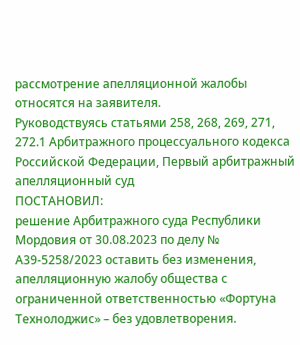рассмотрение апелляционной жалобы относятся на заявителя.
Руководствуясь статьями 258, 268, 269, 271, 272.1 Арбитражного процессуального кодекса Российской Федерации, Первый арбитражный апелляционный суд
ПОСТАНОВИЛ:
решение Арбитражного суда Республики Мордовия от 30.08.2023 по делу № А39-5258/2023 оставить без изменения, апелляционную жалобу общества с ограниченной ответственностью «Фортуна Технолоджис» – без удовлетворения.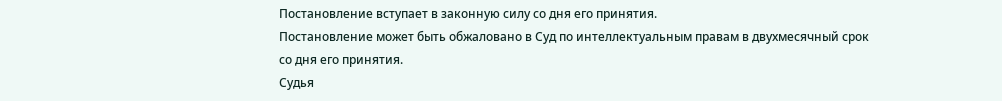Постановление вступает в законную силу со дня его принятия.
Постановление может быть обжаловано в Суд по интеллектуальным правам в двухмесячный срок со дня его принятия.
Судья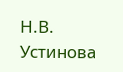Н.В. Устинова